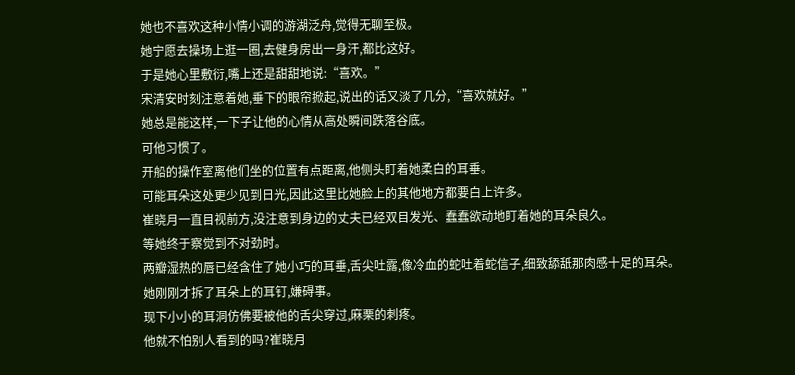她也不喜欢这种小情小调的游湖泛舟,觉得无聊至极。
她宁愿去操场上逛一圈,去健身房出一身汗,都比这好。
于是她心里敷衍,嘴上还是甜甜地说:“喜欢。”
宋清安时刻注意着她,垂下的眼帘掀起,说出的话又淡了几分,“喜欢就好。”
她总是能这样,一下子让他的心情从高处瞬间跌落谷底。
可他习惯了。
开船的操作室离他们坐的位置有点距离,他侧头盯着她柔白的耳垂。
可能耳朵这处更少见到日光,因此这里比她脸上的其他地方都要白上许多。
崔晓月一直目视前方,没注意到身边的丈夫已经双目发光、蠢蠢欲动地盯着她的耳朵良久。
等她终于察觉到不对劲时。
两瓣湿热的唇已经含住了她小巧的耳垂,舌尖吐露,像冷血的蛇吐着蛇信子,细致舔舐那肉感十足的耳朵。
她刚刚才拆了耳朵上的耳钉,嫌碍事。
现下小小的耳洞仿佛要被他的舌尖穿过,麻栗的刺疼。
他就不怕别人看到的吗?崔晓月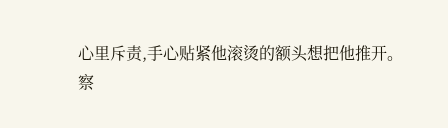心里斥责,手心贴紧他滚烫的额头想把他推开。
察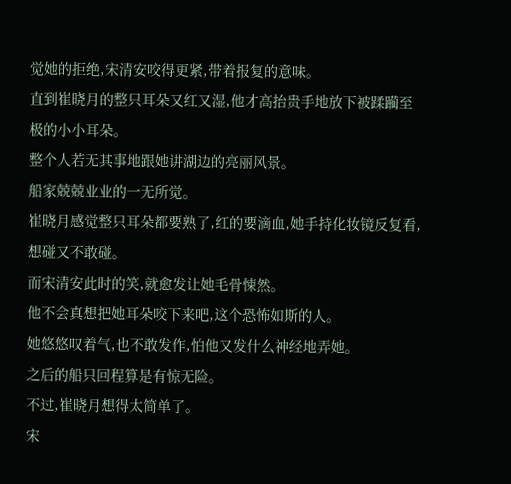觉她的拒绝,宋清安咬得更紧,带着报复的意味。
直到崔晓月的整只耳朵又红又湿,他才高抬贵手地放下被蹂躏至极的小小耳朵。
整个人若无其事地跟她讲湖边的亮丽风景。
船家兢兢业业的一无所觉。
崔晓月感觉整只耳朵都要熟了,红的要滴血,她手持化妆镜反复看,想碰又不敢碰。
而宋清安此时的笑,就愈发让她毛骨悚然。
他不会真想把她耳朵咬下来吧,这个恐怖如斯的人。
她悠悠叹着气,也不敢发作,怕他又发什么神经地弄她。
之后的船只回程算是有惊无险。
不过,崔晓月想得太简单了。
宋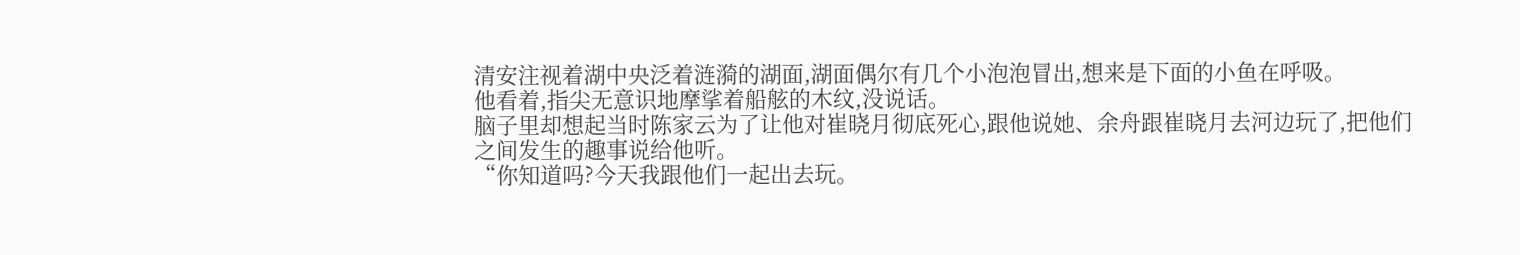清安注视着湖中央泛着涟漪的湖面,湖面偶尔有几个小泡泡冒出,想来是下面的小鱼在呼吸。
他看着,指尖无意识地摩挲着船舷的木纹,没说话。
脑子里却想起当时陈家云为了让他对崔晓月彻底死心,跟他说她、余舟跟崔晓月去河边玩了,把他们之间发生的趣事说给他听。
“你知道吗?今天我跟他们一起出去玩。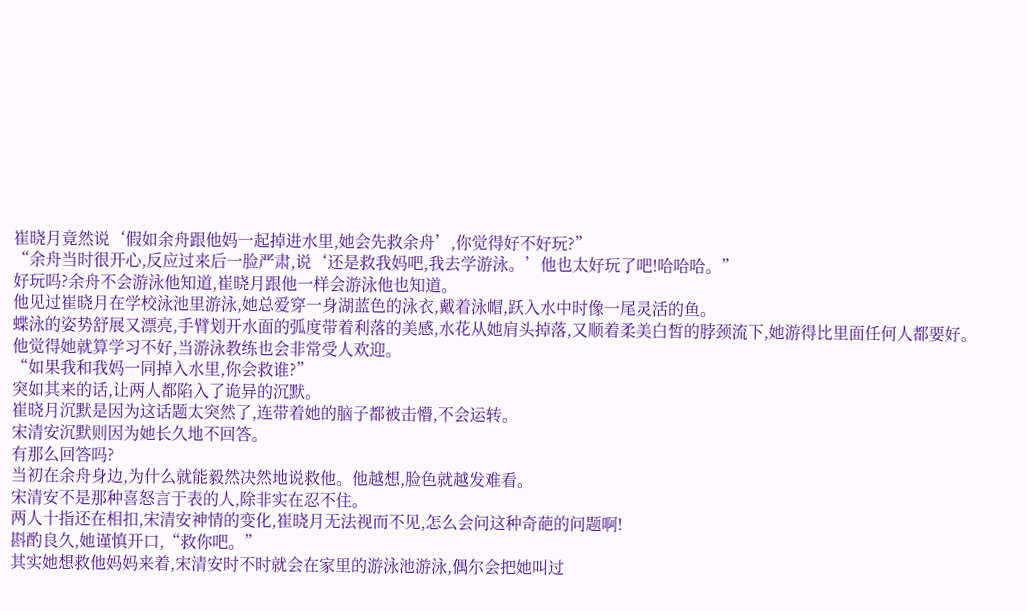崔晓月竟然说‘假如余舟跟他妈一起掉进水里,她会先救余舟’,你觉得好不好玩?”
“余舟当时很开心,反应过来后一脸严肃,说‘还是救我妈吧,我去学游泳。’他也太好玩了吧!哈哈哈。”
好玩吗?余舟不会游泳他知道,崔晓月跟他一样会游泳他也知道。
他见过崔晓月在学校泳池里游泳,她总爱穿一身湖蓝色的泳衣,戴着泳帽,跃入水中时像一尾灵活的鱼。
蝶泳的姿势舒展又漂亮,手臂划开水面的弧度带着利落的美感,水花从她肩头掉落,又顺着柔美白皙的脖颈流下,她游得比里面任何人都要好。
他觉得她就算学习不好,当游泳教练也会非常受人欢迎。
“如果我和我妈一同掉入水里,你会救谁?”
突如其来的话,让两人都陷入了诡异的沉默。
崔晓月沉默是因为这话题太突然了,连带着她的脑子都被击懵,不会运转。
宋清安沉默则因为她长久地不回答。
有那么回答吗?
当初在余舟身边,为什么就能毅然决然地说救他。他越想,脸色就越发难看。
宋清安不是那种喜怒言于表的人,除非实在忍不住。
两人十指还在相扣,宋清安神情的变化,崔晓月无法视而不见,怎么会问这种奇葩的问题啊!
斟酌良久,她谨慎开口,“救你吧。”
其实她想救他妈妈来着,宋清安时不时就会在家里的游泳池游泳,偶尔会把她叫过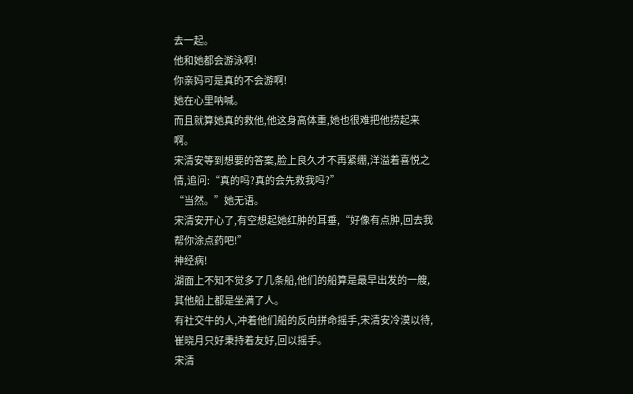去一起。
他和她都会游泳啊!
你亲妈可是真的不会游啊!
她在心里呐喊。
而且就算她真的救他,他这身高体重,她也很难把他捞起来啊。
宋清安等到想要的答案,脸上良久才不再紧绷,洋溢着喜悦之情,追问:“真的吗?真的会先救我吗?”
“当然。”她无语。
宋清安开心了,有空想起她红肿的耳垂,“好像有点肿,回去我帮你涂点药吧!”
神经病!
湖面上不知不觉多了几条船,他们的船算是最早出发的一艘,其他船上都是坐满了人。
有社交牛的人,冲着他们船的反向拼命摇手,宋清安冷漠以待,崔晓月只好秉持着友好,回以摇手。
宋清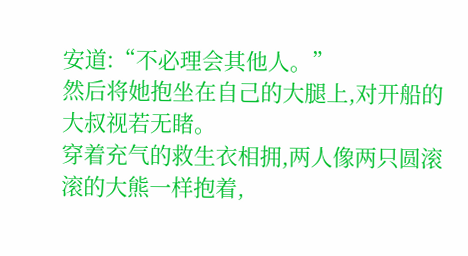安道:“不必理会其他人。”
然后将她抱坐在自己的大腿上,对开船的大叔视若无睹。
穿着充气的救生衣相拥,两人像两只圆滚滚的大熊一样抱着,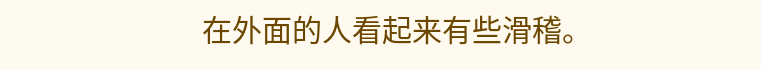在外面的人看起来有些滑稽。